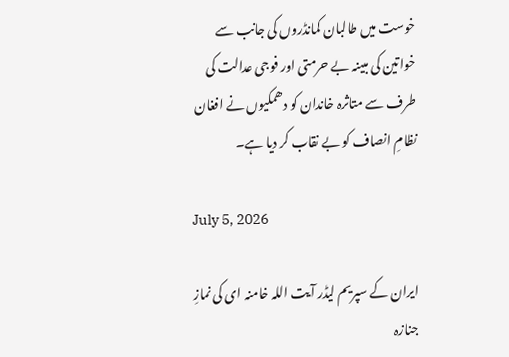خوست میں طالبان کمانڈروں کی جانب سے خواتین کی مبینہ بے حرمتی اور فوجی عدالت کی طرف سے متاثرہ خاندان کو دھمکیوں نے افغان نظامِ انصاف کو بے نقاب کر دیا ہے۔

July 5, 2026

ایران کے سپریم لیڈر آیت اللہ خامنہ ای کی نمازِ جنازہ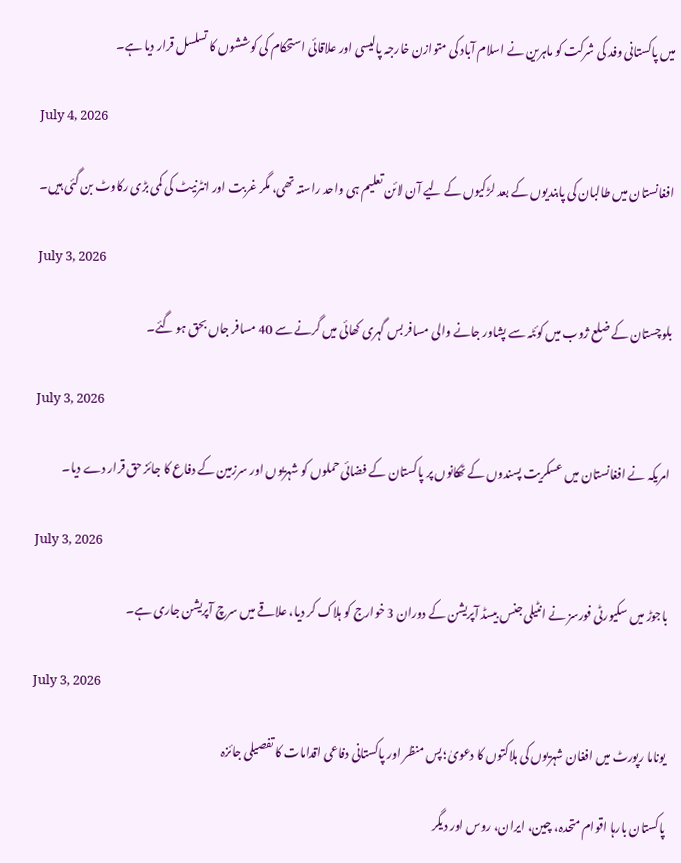میں پاکستانی وفد کی شرکت کو ماہرین نے اسلام آباد کی متوازن خارجہ پالیسی اور علاقائی استحکام کی کوششوں کا تسلسل قرار دیا ہے۔

July 4, 2026

افغانستان میں طالبان کی پابندیوں کے بعد لڑکیوں کے لیے آن لائن تعلیم ہی واحد راستہ تھی، مگر غربت اور انٹرنیٹ کی کمی بڑی رکاوٹ بن گئی ہیں۔

July 3, 2026

بلوچستان کے ضلع ژوب میں کوئٹہ سے پشاور جانے والی مسافر بس گہری کھائی میں گرنے سے 40 مسافر جاں بحق ہو گئے۔

July 3, 2026

امریکہ نے افغانستان میں عسکریت پسندوں کے ٹھکانوں پر پاکستان کے فضائی حملوں کو شہریوں اور سرزمین کے دفاع کا جائز حق قرار دے دیا۔

July 3, 2026

باجوڑ میں سکیورٹی فورسز نے انٹیلی جنس بیسڈ آپریشن کے دوران 3 خوارج کو ہلاک کر دیا، علاقے میں سرچ آپریشن جاری ہے۔

July 3, 2026

یوناما رپورٹ میں افغان شہریوں کی ہلاکتوں کا دعویٰ؛ پس منظر اور پاکستانی دفاعی اقدامات کا تفصیلی جائزہ

پاکستان بارہا اقوام متحدہ، چین، ایران، روس اور دیگر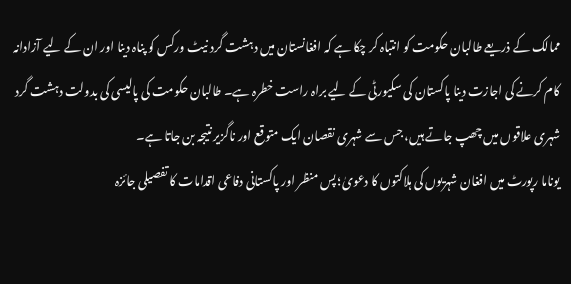ممالک کے ذریعے طالبان حکومت کو انتباہ کر چکا ہے کہ افغانستان میں دہشت گرد نیٹ ورکس کو پناہ دینا اور ان کے لیے آزادانہ کام کرنے کی اجازت دینا پاکستان کی سکیورٹی کے لیے براہ راست خطرہ ہے۔ طالبان حکومت کی پالیسی کی بدولت دہشت گرد شہری علاقوں میں چھپ جاتے ہیں، جس سے شہری نقصان ایک متوقع اور ناگزیر نتیجہ بن جاتا ہے۔
یوناما رپورٹ میں افغان شہریوں کی ہلاکتوں کا دعویٰ؛ پس منظر اور پاکستانی دفاعی اقدامات کا تفصیلی جائزہ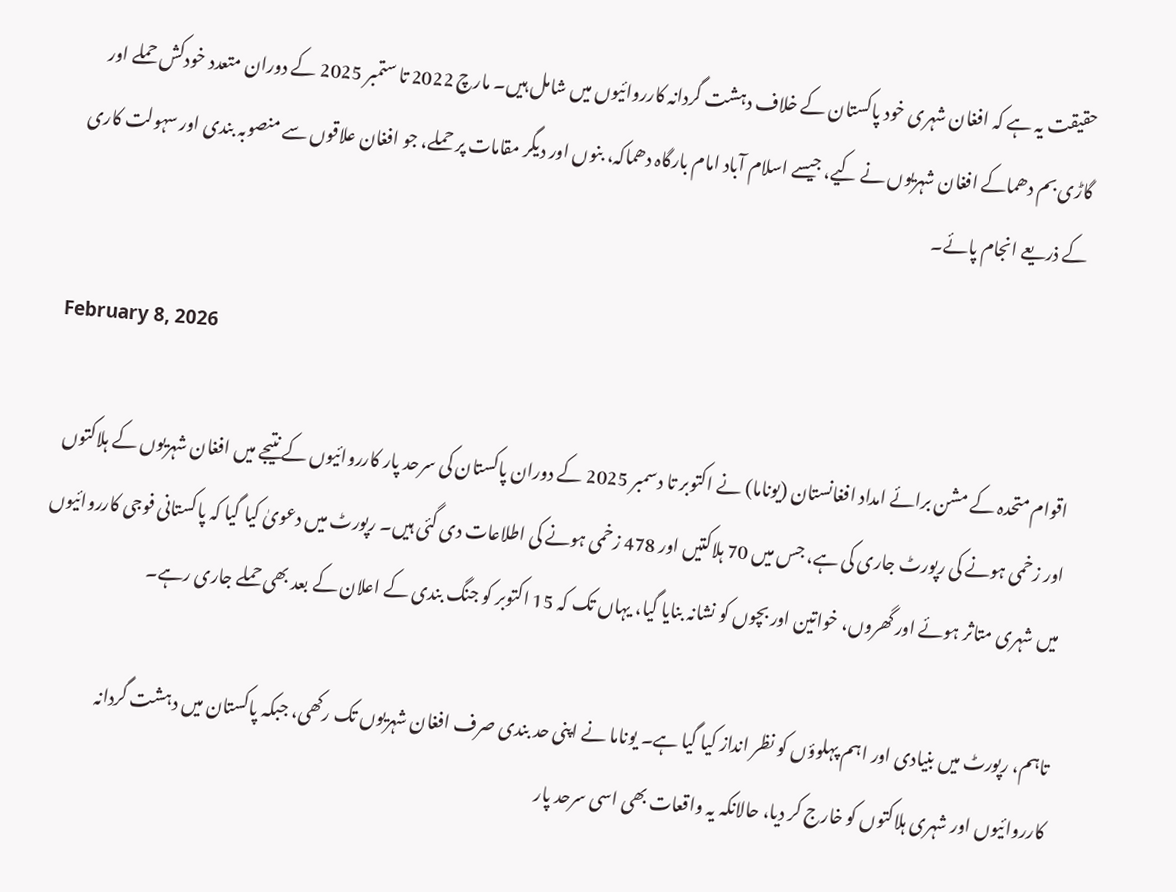حقیقت یہ ہے کہ افغان شہری خود پاکستان کے خلاف دہشت گردانہ کارروائیوں میں شامل ہیں۔ مارچ 2022 تا ستمبر 2025 کے دوران متعدد خودکش حملے اور گاڑی بم دھماکے افغان شہریوں نے کیے، جیسے اسلام آباد امام بارگاہ دھماکہ، بنوں اور دیگر مقامات پر حملے، جو افغان علاقوں سے منصوبہ بندی اور سہولت کاری کے ذریعے انجام پائے۔

February 8, 2026

اقوام متحدہ کے مشن برائے امداد افغانستان (یوناما) نے اکتوبر تا دسمبر 2025 کے دوران پاکستان کی سرحد پار کارروائیوں کے نتیجے میں افغان شہریوں کے ہلاکتوں اور زخمی ہونے کی رپورٹ جاری کی ہے، جس میں 70 ہلاکتیں اور 478 زخمی ہونے کی اطلاعات دی گئی ہیں۔ رپورٹ میں دعویٰ کیا گیا کہ پاکستانی فوجی کارروائیوں میں شہری متاثر ہوئے اور گھروں، خواتین اور بچوں کو نشانہ بنایا گیا، یہاں تک کہ 15 اکتوبر کو جنگ بندی کے اعلان کے بعد بھی حملے جاری رہے۔

تاہم، رپورٹ میں بنیادی اور اہم پہلوؤں کو نظر انداز کیا گیا ہے۔ یوناما نے اپنی حد بندی صرف افغان شہریوں تک رکھی، جبکہ پاکستان میں دہشت گردانہ کارروائیوں اور شہری ہلاکتوں کو خارج کر دیا، حالانکہ یہ واقعات بھی اسی سرحد پار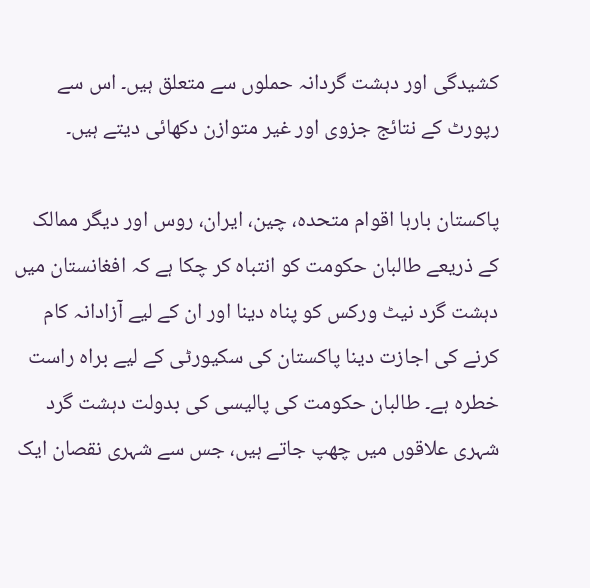کشیدگی اور دہشت گردانہ حملوں سے متعلق ہیں۔ اس سے رپورٹ کے نتائج جزوی اور غیر متوازن دکھائی دیتے ہیں۔

پاکستان بارہا اقوام متحدہ، چین، ایران، روس اور دیگر ممالک کے ذریعے طالبان حکومت کو انتباہ کر چکا ہے کہ افغانستان میں دہشت گرد نیٹ ورکس کو پناہ دینا اور ان کے لیے آزادانہ کام کرنے کی اجازت دینا پاکستان کی سکیورٹی کے لیے براہ راست خطرہ ہے۔ طالبان حکومت کی پالیسی کی بدولت دہشت گرد شہری علاقوں میں چھپ جاتے ہیں، جس سے شہری نقصان ایک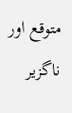متوقع اور ناگزیر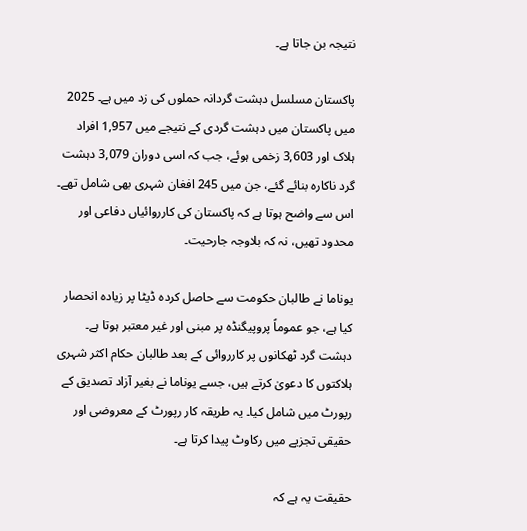نتیجہ بن جاتا ہے۔

پاکستان مسلسل دہشت گردانہ حملوں کی زد میں ہے۔ 2025 میں پاکستان میں دہشت گردی کے نتیجے میں 1,957 افراد ہلاک اور 3,603 زخمی ہوئے، جب کہ اسی دوران 3,079 دہشت گرد ناکارہ بنائے گئے، جن میں 245 افغان شہری بھی شامل تھے۔ اس سے واضح ہوتا ہے کہ پاکستان کی کارروائیاں دفاعی اور محدود تھیں، نہ کہ بلاوجہ جارحیت۔

یوناما نے طالبان حکومت سے حاصل کردہ ڈیٹا پر زیادہ انحصار کیا ہے، جو عموماً پروپیگنڈہ پر مبنی اور غیر معتبر ہوتا ہے۔ دہشت گرد ٹھکانوں پر کارروائی کے بعد طالبان حکام اکثر شہری ہلاکتوں کا دعویٰ کرتے ہیں، جسے یوناما نے بغیر آزاد تصدیق کے رپورٹ میں شامل کیا۔ یہ طریقہ کار رپورٹ کے معروضی اور حقیقی تجزیے میں رکاوٹ پیدا کرتا ہے۔

حقیقت یہ ہے کہ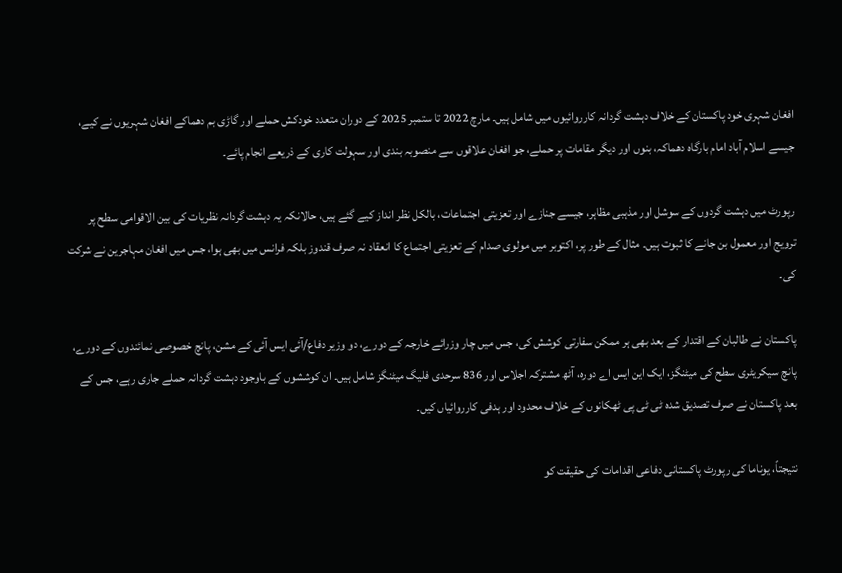افغان شہری خود پاکستان کے خلاف دہشت گردانہ کارروائیوں میں شامل ہیں۔ مارچ 2022 تا ستمبر 2025 کے دوران متعدد خودکش حملے اور گاڑی بم دھماکے افغان شہریوں نے کیے، جیسے اسلام آباد امام بارگاہ دھماکہ، بنوں اور دیگر مقامات پر حملے، جو افغان علاقوں سے منصوبہ بندی اور سہولت کاری کے ذریعے انجام پائے۔

رپورٹ میں دہشت گردوں کے سوشل اور مذہبی مظاہر، جیسے جنازے اور تعزیتی اجتماعات، بالکل نظر انداز کیے گئے ہیں، حالانکہ یہ دہشت گردانہ نظریات کی بین الاقوامی سطح پر ترویج اور معمول بن جانے کا ثبوت ہیں۔ مثال کے طور پر، اکتوبر میں مولوی صدام کے تعزیتی اجتماع کا انعقاد نہ صرف قندوز بلکہ فرانس میں بھی ہوا، جس میں افغان مہاجرین نے شرکت کی۔

پاکستان نے طالبان کے اقتدار کے بعد بھی ہر ممکن سفارتی کوشش کی، جس میں چار وزرائے خارجہ کے دورے، دو وزیر دفاع/آئی ایس آئی کے مشن، پانچ خصوصی نمائندوں کے دورے، پانچ سیکریٹری سطح کی میٹنگز، ایک این ایس اے دورہ، آٹھ مشترکہ اجلاس اور 836 سرحدی فلیگ میٹنگز شامل ہیں۔ ان کوششوں کے باوجود دہشت گردانہ حملے جاری رہے، جس کے بعد پاکستان نے صرف تصدیق شدہ ٹی ٹی پی ٹھکانوں کے خلاف محدود اور ہدفی کارروائیاں کیں۔

نتیجتاً، یوناما کی رپورٹ پاکستانی دفاعی اقدامات کی حقیقت کو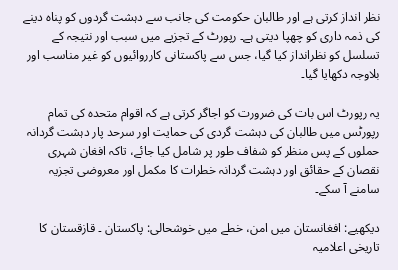نظر انداز کرتی ہے اور طالبان حکومت کی جانب سے دہشت گردوں کو پناہ دینے کی ذمہ داری کو چھپا دیتی ہے۔ رپورٹ کے تجزیے میں سبب اور نتیجہ کے تسلسل کو نظرانداز کیا گیا، جس سے پاکستانی کارروائیوں کو غیر مناسب اور بلاوجہ دکھایا گیا۔

یہ رپورٹ اس بات کی ضرورت کو اجاگر کرتی ہے کہ اقوام متحدہ کی تمام رپورٹس میں طالبان کی دہشت گردی کی حمایت اور سرحد پار دہشت گردانہ حملوں کے پس منظر کو شفاف طور پر شامل کیا جائے، تاکہ افغان شہری نقصان کے حقائق اور دہشت گردانہ خطرات کا مکمل اور معروضی تجزیہ سامنے آ سکے۔

دیکھیے: افغانستان میں امن، خطے میں خوشحالی: پاکستان ۔ قازقستان کا تاریخی اعلامیہ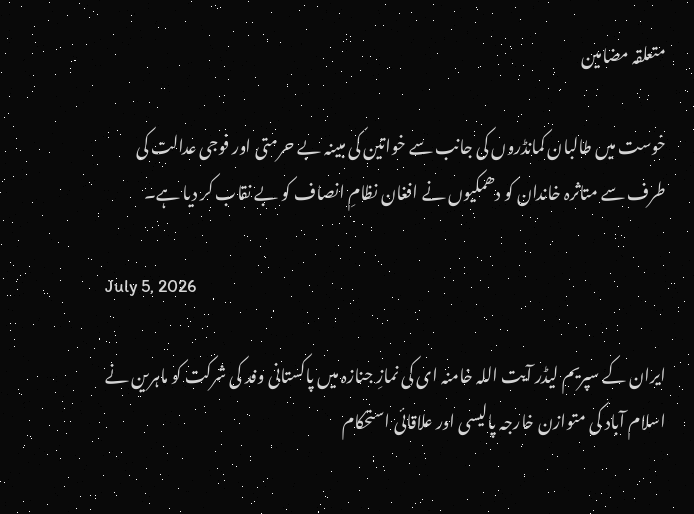متعلقہ مضامین

خوست میں طالبان کمانڈروں کی جانب سے خواتین کی مبینہ بے حرمتی اور فوجی عدالت کی طرف سے متاثرہ خاندان کو دھمکیوں نے افغان نظامِ انصاف کو بے نقاب کر دیا ہے۔

July 5, 2026

ایران کے سپریم لیڈر آیت اللہ خامنہ ای کی نمازِ جنازہ میں پاکستانی وفد کی شرکت کو ماہرین نے اسلام آباد کی متوازن خارجہ پالیسی اور علاقائی استحکام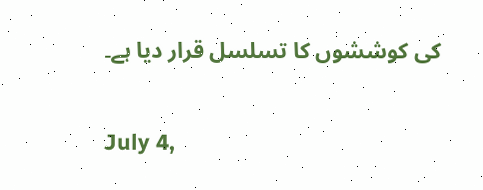کی کوششوں کا تسلسل قرار دیا ہے۔

July 4,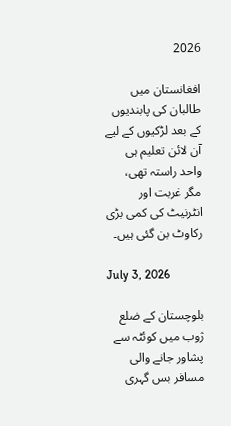2026

افغانستان میں طالبان کی پابندیوں کے بعد لڑکیوں کے لیے آن لائن تعلیم ہی واحد راستہ تھی، مگر غربت اور انٹرنیٹ کی کمی بڑی رکاوٹ بن گئی ہیں۔

July 3, 2026

بلوچستان کے ضلع ژوب میں کوئٹہ سے پشاور جانے والی مسافر بس گہری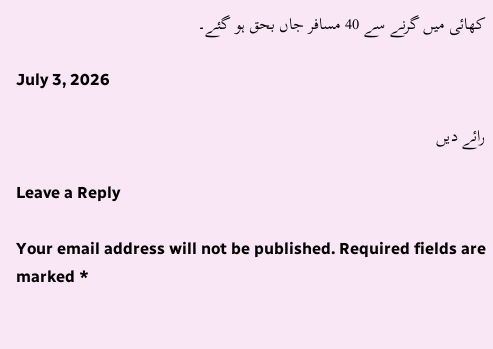کھائی میں گرنے سے 40 مسافر جاں بحق ہو گئے۔

July 3, 2026

رائے دیں

Leave a Reply

Your email address will not be published. Required fields are marked *